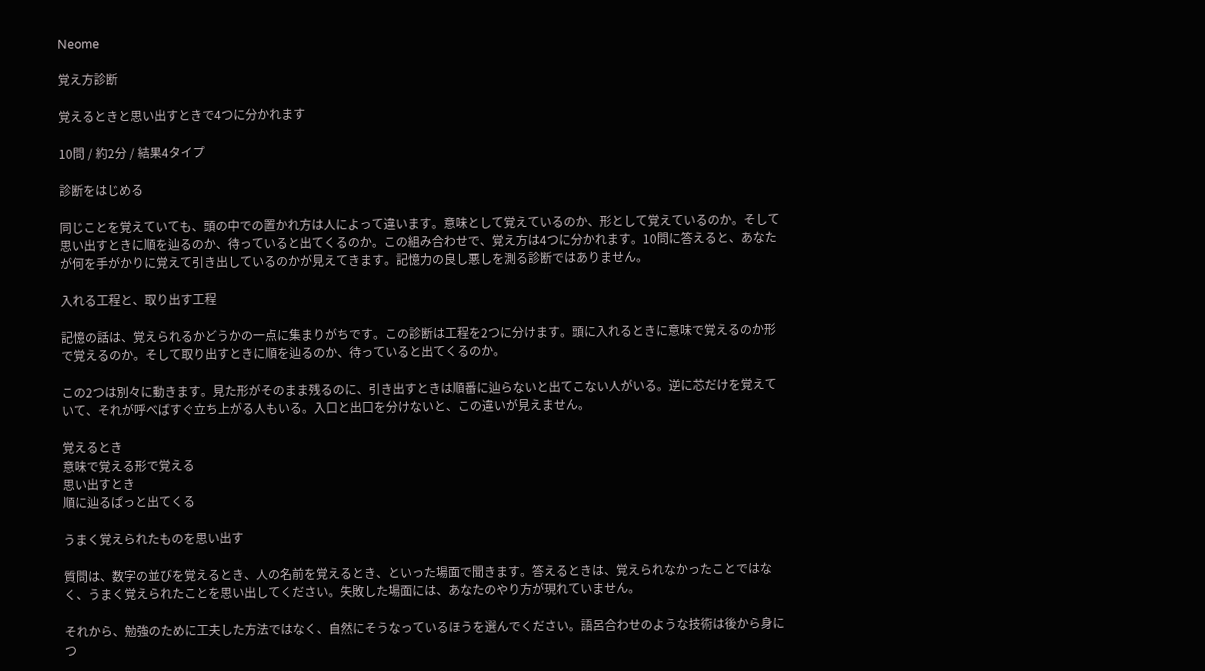Neome

覚え方診断

覚えるときと思い出すときで4つに分かれます

10問 / 約2分 / 結果4タイプ

診断をはじめる

同じことを覚えていても、頭の中での置かれ方は人によって違います。意味として覚えているのか、形として覚えているのか。そして思い出すときに順を辿るのか、待っていると出てくるのか。この組み合わせで、覚え方は4つに分かれます。10問に答えると、あなたが何を手がかりに覚えて引き出しているのかが見えてきます。記憶力の良し悪しを測る診断ではありません。

入れる工程と、取り出す工程

記憶の話は、覚えられるかどうかの一点に集まりがちです。この診断は工程を2つに分けます。頭に入れるときに意味で覚えるのか形で覚えるのか。そして取り出すときに順を辿るのか、待っていると出てくるのか。

この2つは別々に動きます。見た形がそのまま残るのに、引き出すときは順番に辿らないと出てこない人がいる。逆に芯だけを覚えていて、それが呼べばすぐ立ち上がる人もいる。入口と出口を分けないと、この違いが見えません。

覚えるとき
意味で覚える形で覚える
思い出すとき
順に辿るぱっと出てくる

うまく覚えられたものを思い出す

質問は、数字の並びを覚えるとき、人の名前を覚えるとき、といった場面で聞きます。答えるときは、覚えられなかったことではなく、うまく覚えられたことを思い出してください。失敗した場面には、あなたのやり方が現れていません。

それから、勉強のために工夫した方法ではなく、自然にそうなっているほうを選んでください。語呂合わせのような技術は後から身につ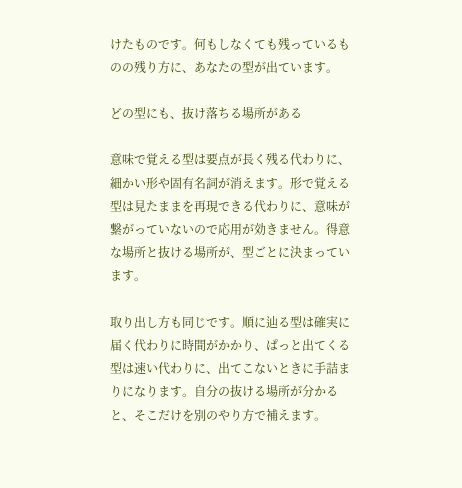けたものです。何もしなくても残っているものの残り方に、あなたの型が出ています。

どの型にも、抜け落ちる場所がある

意味で覚える型は要点が長く残る代わりに、細かい形や固有名詞が消えます。形で覚える型は見たままを再現できる代わりに、意味が繋がっていないので応用が効きません。得意な場所と抜ける場所が、型ごとに決まっています。

取り出し方も同じです。順に辿る型は確実に届く代わりに時間がかかり、ぱっと出てくる型は速い代わりに、出てこないときに手詰まりになります。自分の抜ける場所が分かると、そこだけを別のやり方で補えます。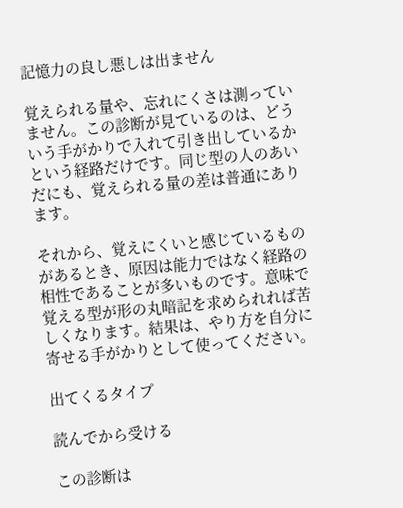記憶力の良し悪しは出ません

覚えられる量や、忘れにくさは測っていません。この診断が見ているのは、どういう手がかりで入れて引き出しているかという経路だけです。同じ型の人のあいだにも、覚えられる量の差は普通にあります。

それから、覚えにくいと感じているものがあるとき、原因は能力ではなく経路の相性であることが多いものです。意味で覚える型が形の丸暗記を求められれば苦しくなります。結果は、やり方を自分に寄せる手がかりとして使ってください。

出てくるタイプ

読んでから受ける

この診断は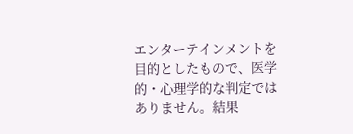エンターテインメントを目的としたもので、医学的・心理学的な判定ではありません。結果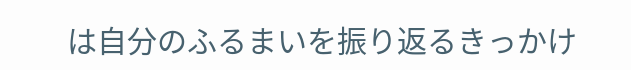は自分のふるまいを振り返るきっかけ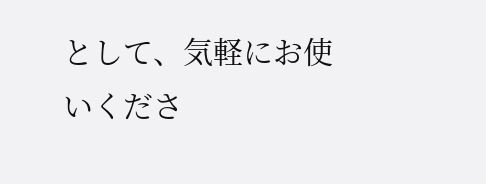として、気軽にお使いくださ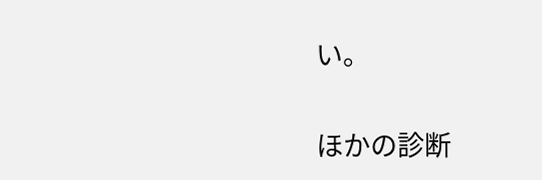い。

ほかの診断